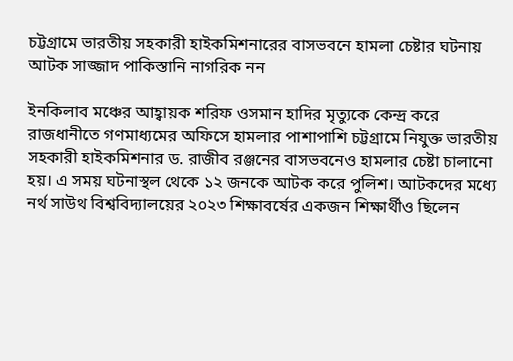চট্টগ্রামে ভারতীয় সহকারী হাইকমিশনারের বাসভবনে হামলা চেষ্টার ঘটনায় আটক সাজ্জাদ পাকিস্তানি নাগরিক নন

ইনকিলাব মঞ্চের আহ্বায়ক শরিফ ওসমান হাদির মৃত্যুকে কেন্দ্র করে রাজধানীতে গণমাধ্যমের অফিসে হামলার পাশাপাশি চট্টগ্রামে নিযুক্ত ভারতীয় সহকারী হাইকমিশনার ড. রাজীব রঞ্জনের বাসভবনেও হামলার চেষ্টা চালানো হয়। এ সময় ঘটনাস্থল থেকে ১২ জনকে আটক করে পুলিশ। আটকদের মধ্যে নর্থ সাউথ বিশ্ববিদ্যালয়ের ২০২৩ শিক্ষাবর্ষের একজন শিক্ষার্থীও ছিলেন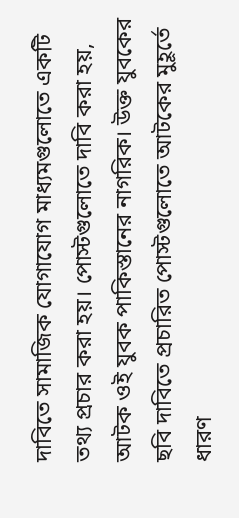দাবিতে সামাজিক যোগাযোগ মাধ্যমগুলোতে একটি তথ্য প্রচার করা হয়। পোস্টগুলোতে দাবি করা হয়, আটক ওই যুবক পাকিস্তানের নাগরিক। উক্ত যুবকের ছবি দাবিতে প্রচারিত পোস্টগুলোতে আটকের মুহূর্তে ধারণ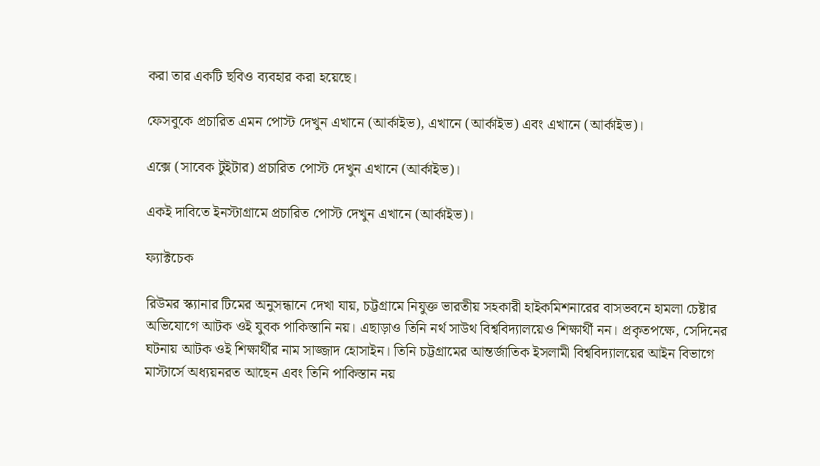করা তার একটি ছবিও ব্যবহার করা হয়েছে।

ফেসবুকে প্রচারিত এমন পোস্ট দেখুন এখানে (আর্কাইভ), এখানে (আর্কাইভ) এবং এখানে (আর্কাইভ)।

এক্সে (সাবেক টুইটার) প্রচারিত পোস্ট দেখুন এখানে (আর্কাইভ)।

একই দাবিতে ইনস্টাগ্রামে প্রচারিত পোস্ট দেখুন এখানে (আর্কাইভ)।

ফ্যাক্টচেক

রিউমর স্ক্যানার টিমের অনুসন্ধানে দেখা যায়, চট্টগ্রামে নিযুক্ত ভারতীয় সহকারী হাইকমিশনারের বাসভবনে হামলা চেষ্টার অভিযোগে আটক ওই যুবক পাকিস্তানি নয়। এছাড়াও তিনি নর্থ সাউথ বিশ্ববিদ্যালয়েও শিক্ষার্থী নন। প্রকৃতপক্ষে, সেদিনের ঘটনায় আটক ওই শিক্ষার্থীর নাম সাজ্জাদ হোসাইন। তিনি চট্টগ্রামের আন্তর্জাতিক ইসলামী বিশ্ববিদ্যালয়ের আইন বিভাগে মাস্টার্সে অধ্যয়নরত আছেন এবং তিনি পাকিস্তান নয়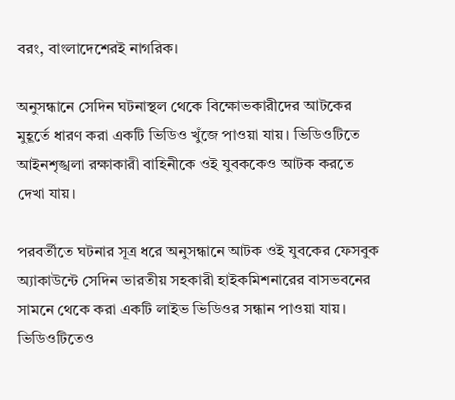বরং, বাংলাদেশেরই নাগরিক।

অনুসন্ধানে সেদিন ঘটনাস্থল থেকে বিক্ষোভকারীদের আটকের মুহূর্তে ধারণ করা একটি ভিডিও খুঁজে পাওয়া যায়। ভিডিওটিতে আইনশৃঙ্খলা রক্ষাকারী বাহিনীকে ওই যুবককেও আটক করতে দেখা যায়।

পরবর্তীতে ঘটনার সূত্র ধরে অনুসন্ধানে আটক ওই যুবকের ফেসবুক অ্যাকাউন্টে সেদিন ভারতীয় সহকারী হাইকমিশনারের বাসভবনের সামনে থেকে করা একটি লাইভ ভিডিওর সন্ধান পাওয়া যায়। ভিডিওটিতেও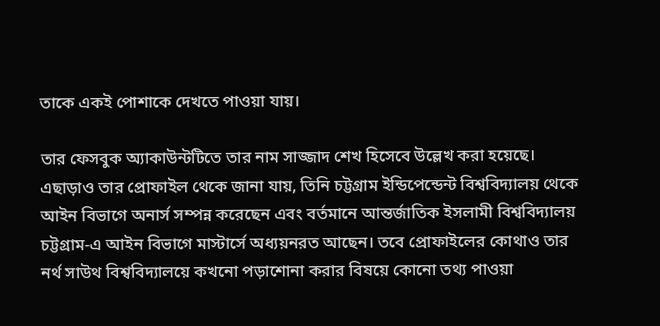তাকে একই পোশাকে দেখতে পাওয়া যায়।

তার ফেসবুক অ্যাকাউন্টটিতে তার নাম সাজ্জাদ শেখ হিসেবে উল্লেখ করা হয়েছে। এছাড়াও তার প্রোফাইল থেকে জানা যায়, তিনি চট্টগ্রাম ইন্ডিপেন্ডেন্ট বিশ্ববিদ্যালয় থেকে আইন বিভাগে অনার্স সম্পন্ন করেছেন এবং বর্তমানে আন্তর্জাতিক ইসলামী বিশ্ববিদ্যালয় চট্টগ্রাম-এ আইন বিভাগে মাস্টার্সে অধ্যয়নরত আছেন। তবে প্রোফাইলের কোথাও তার নর্থ সাউথ বিশ্ববিদ্যালয়ে কখনো পড়াশোনা করার বিষয়ে কোনো তথ্য পাওয়া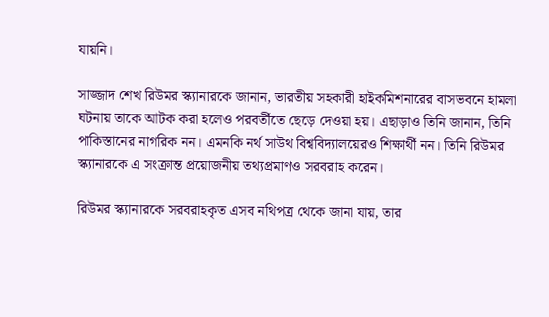যায়নি।

সাজ্জাদ শেখ রিউমর স্ক্যানারকে জানান, ভারতীয় সহকারী হাইকমিশনারের বাসভবনে হামলা ঘটনায় তাকে আটক করা হলেও পরবর্তীতে ছেড়ে দেওয়া হয়। এছাড়াও তিনি জানান, তিনি পাকিস্তানের নাগরিক নন। এমনকি নর্থ সাউথ বিশ্ববিদ্যালয়েরও শিক্ষার্থী নন। তিনি রিউমর স্ক্যানারকে এ সংক্রান্ত প্রয়োজনীয় তথ্যপ্রমাণও সরবরাহ করেন।

রিউমর স্ক্যানারকে সরবরাহকৃত এসব নথিপত্র থেকে জানা যায়, তার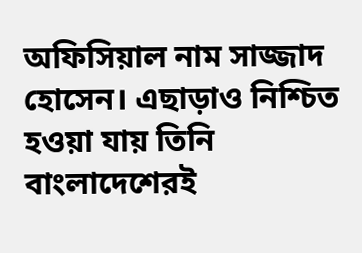অফিসিয়াল নাম সাজ্জাদ হোসেন। এছাড়াও নিশ্চিত হওয়া যায় তিনি বাংলাদেশেরই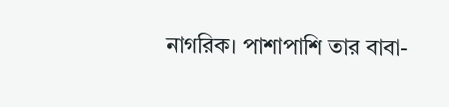নাগরিক। পাশাপাশি তার বাবা-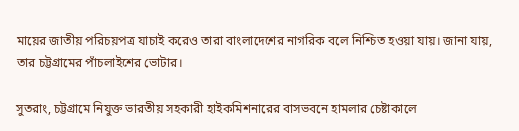মায়ের জাতীয় পরিচয়পত্র যাচাই করেও তারা বাংলাদেশের নাগরিক বলে নিশ্চিত হওয়া যায়। জানা যায়, তার চট্টগ্রামের পাঁচলাইশের ভোটার।

সুতরাং, চট্টগ্রামে নিযুক্ত ভারতীয় সহকারী হাইকমিশনারের বাসভবনে হামলার চেষ্টাকালে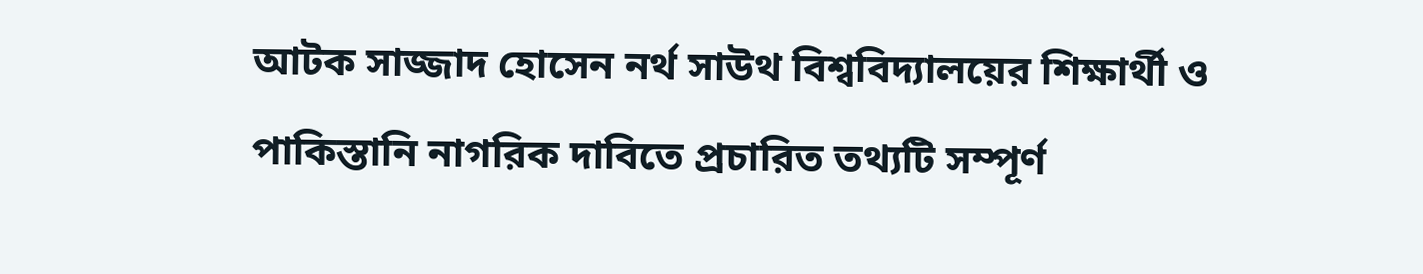আটক সাজ্জাদ হোসেন নর্থ সাউথ বিশ্ববিদ্যালয়ের শিক্ষার্থী ও পাকিস্তানি নাগরিক দাবিতে প্রচারিত তথ্যটি সম্পূর্ণ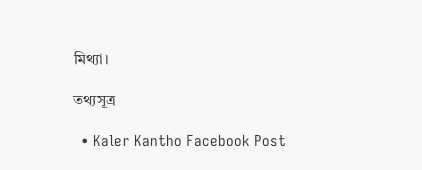মিথ্যা।

তথ্যসূত্র

  • Kaler Kantho Facebook Post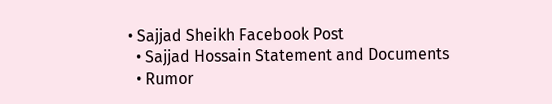• Sajjad Sheikh Facebook Post
  • Sajjad Hossain Statement and Documents
  • Rumor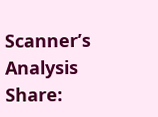Scanner’s Analysis
Share: